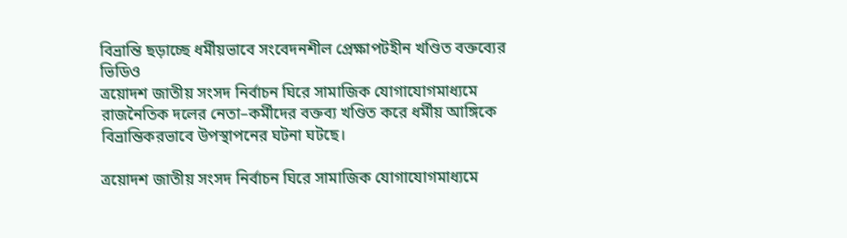বিভ্রান্তি ছড়াচ্ছে ধর্মীয়ভাবে সংবেদনশীল প্রেক্ষাপটহীন খণ্ডিত বক্তব্যের ভিডিও
ত্রয়োদশ জাতীয় সংসদ নির্বাচন ঘিরে সামাজিক যোগাযোগমাধ্যমে রাজনৈতিক দলের নেতা–কর্মীদের বক্তব্য খণ্ডিত করে ধর্মীয় আঙ্গিকে বিভ্রান্তিকরভাবে উপস্থাপনের ঘটনা ঘটছে।

ত্রয়োদশ জাতীয় সংসদ নির্বাচন ঘিরে সামাজিক যোগাযোগমাধ্যমে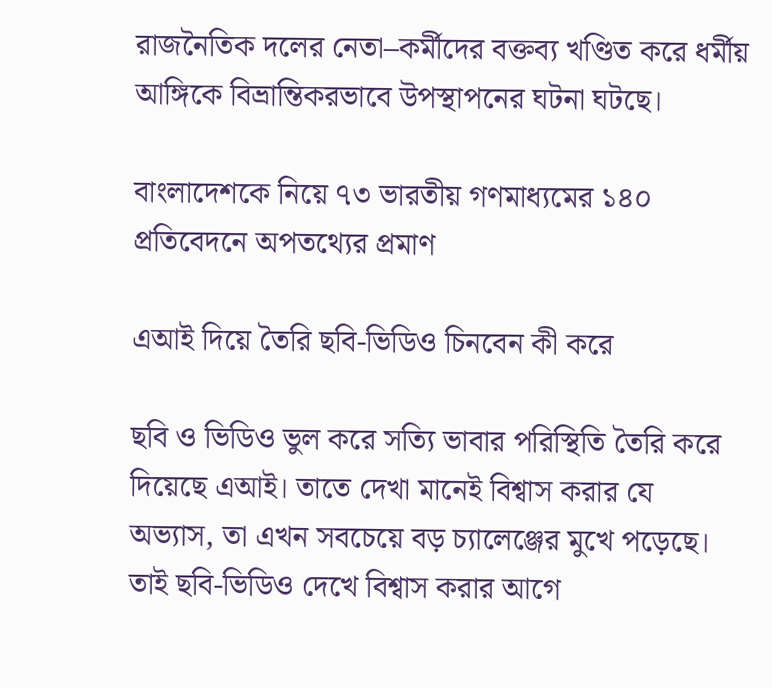রাজনৈতিক দলের নেতা–কর্মীদের বক্তব্য খণ্ডিত করে ধর্মীয় আঙ্গিকে বিভ্রান্তিকরভাবে উপস্থাপনের ঘটনা ঘটছে।

বাংলাদেশকে নিয়ে ৭৩ ভারতীয় গণমাধ্যমের ১৪০ প্রতিবেদনে অপতথ্যের প্রমাণ

এআই দিয়ে তৈরি ছবি-ভিডিও চিনবেন কী করে

ছবি ও ভিডিও ভুল করে সত্যি ভাবার পরিস্থিতি তৈরি করে দিয়েছে এআই। তাতে দেখা মানেই বিশ্বাস করার যে অভ্যাস, তা এখন সবচেয়ে বড় চ্যালেঞ্জের মুখে পড়েছে। তাই ছবি-ভিডিও দেখে বিশ্বাস করার আগে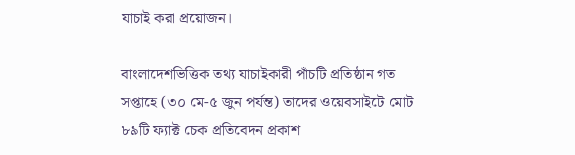যাচাই করা প্রয়োজন।

বাংলাদেশভিত্তিক তথ্য যাচাইকারী পাঁচটি প্রতিষ্ঠান গত সপ্তাহে (৩০ মে-৫ জুন পর্যন্ত) তাদের ওয়েবসাইটে মোট ৮৯টি ফ্যাক্ট চেক প্রতিবেদন প্রকাশ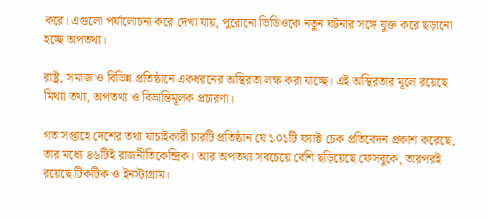করে। এগুলো পর্যালোচনা করে দেখা যায়, পুরোনো ভিডিওকে নতুন ঘটনার সঙ্গে যুক্ত করে ছড়ানো হচ্ছে অপতথ্য।

রাষ্ট্র, সমাজ ও বিভিন্ন প্রতিষ্ঠানে একধরনের অস্থিরতা লক্ষ করা যাচ্ছে। এই অস্থিরতার মূলে রয়েছে মিথ্যা তথ্য, অপতথ্য ও বিভ্রান্তিমূলক প্রচারণা।

গত সপ্তাহে দেশের তথ্য যাচাইকারী চারটি প্রতিষ্ঠান যে ১০১টি ফ্যাক্ট চেক প্রতিবেদন প্রকাশ করেছে, তার মধ্যে ৪৬টিই রাজনীতিকেন্দ্রিক। আর অপতথ্য সবচেয়ে বেশি ছড়িয়েছে ফেসবুকে, তারপরই রয়েছে টিকটিক ও ইনস্টাগ্রাম।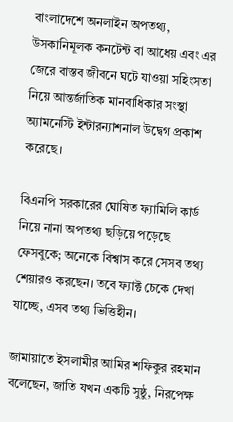বাংলাদেশে অনলাইন অপতথ্য, উসকানিমূলক কনটেন্ট বা আধেয় এবং এর জেরে বাস্তব জীবনে ঘটে যাওয়া সহিংসতা নিয়ে আন্তর্জাতিক মানবাধিকার সংস্থা অ্যামনেস্টি ইন্টারন্যাশনাল উদ্বেগ প্রকাশ করেছে।

বিএনপি সরকারের ঘোষিত ফ্যামিলি কার্ড নিয়ে নানা অপতথ্য ছড়িয়ে পড়েছে ফেসবুকে; অনেকে বিশ্বাস করে সেসব তথ্য শেয়ারও করছেন। তবে ফ্যাক্ট চেকে দেখা যাচ্ছে, এসব তথ্য ভিত্তিহীন।

জামায়াতে ইসলামীর আমির শফিকুর রহমান বলেছেন, জাতি যখন একটি সুষ্ঠু, নিরপেক্ষ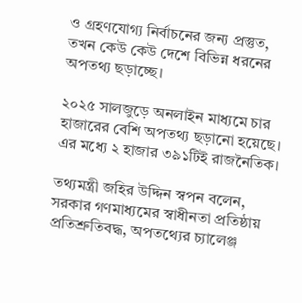ও গ্রহণযোগ্য নির্বাচনের জন্য প্রস্তুত, তখন কেউ কেউ দেশে বিভিন্ন ধরনের অপতথ্য ছড়াচ্ছে।

২০২৫ সালজুড়ে অনলাইন মাধ্যমে চার হাজারের বেশি অপতথ্য ছড়ানো হয়েছে। এর মধ্যে ২ হাজার ৩৯১টিই রাজনৈতিক।

তথ্যমন্ত্রী জহির উদ্দিন স্বপন বলেন, সরকার গণমাধ্যমের স্বাধীনতা প্রতিষ্ঠায় প্রতিশ্রুতিবদ্ধ, অপতথ্যের চ্যালেঞ্জ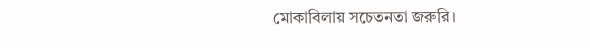মোকাবিলায় সচেতনতা জরুরি।